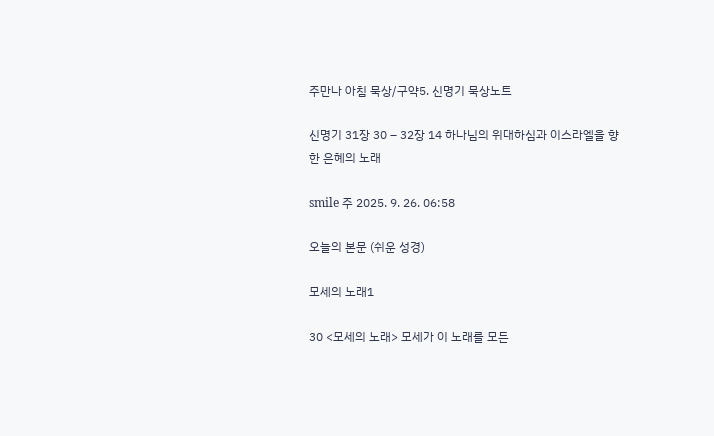주만나 아침 묵상/구약5. 신명기 묵상노트

신명기 31장 30 – 32장 14 하나님의 위대하심과 이스라엘을 향한 은혜의 노래

smile 주 2025. 9. 26. 06:58

오늘의 본문 (쉬운 성경)

모세의 노래1

30 <모세의 노래> 모세가 이 노래를 모든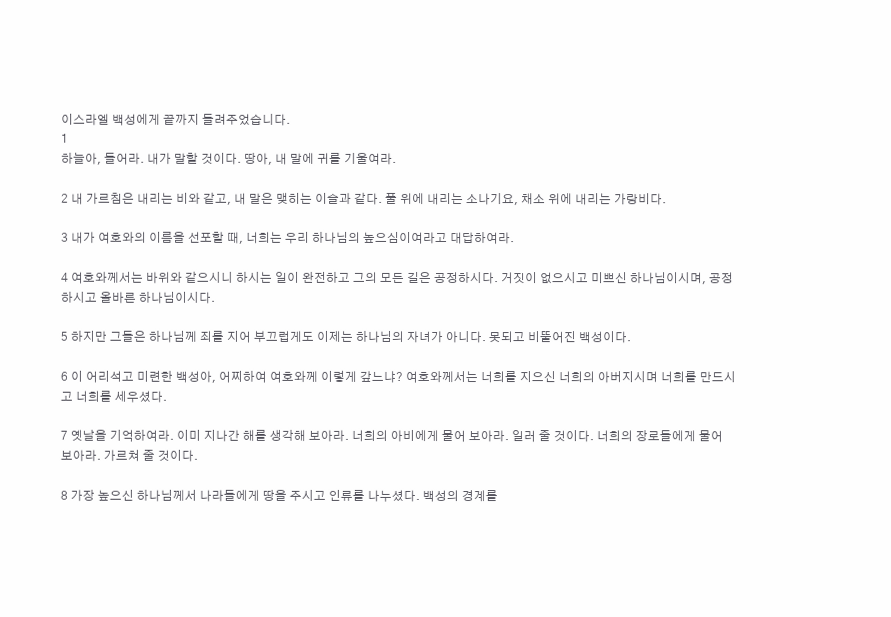이스라엘 백성에게 끝까지 들려주었습니다.
1
하늘아, 들어라. 내가 말할 것이다. 땅아, 내 말에 귀를 기울여라.

2 내 가르침은 내리는 비와 같고, 내 말은 맺히는 이슬과 같다. 풀 위에 내리는 소나기요, 채소 위에 내리는 가랑비다.

3 내가 여호와의 이름을 선포할 때, 너희는 우리 하나님의 높으심이여라고 대답하여라.

4 여호와께서는 바위와 같으시니 하시는 일이 완전하고 그의 모든 길은 공정하시다. 거짓이 없으시고 미쁘신 하나님이시며, 공정하시고 올바른 하나님이시다.

5 하지만 그들은 하나님께 죄를 지어 부끄럽게도 이제는 하나님의 자녀가 아니다. 못되고 비뚤어진 백성이다.

6 이 어리석고 미련한 백성아, 어찌하여 여호와께 이렇게 갚느냐? 여호와께서는 너희를 지으신 너희의 아버지시며 너희를 만드시고 너희를 세우셨다.

7 옛날을 기억하여라. 이미 지나간 해를 생각해 보아라. 너희의 아비에게 물어 보아라. 일러 줄 것이다. 너희의 장로들에게 물어 보아라. 가르쳐 줄 것이다.

8 가장 높으신 하나님께서 나라들에게 땅을 주시고 인류를 나누셨다. 백성의 경계를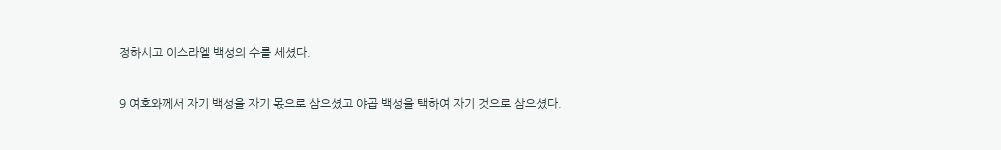정하시고 이스라엘 백성의 수를 세셨다.

9 여호와께서 자기 백성을 자기 몫으로 삼으셨고 야곱 백성을 택하여 자기 것으로 삼으셨다.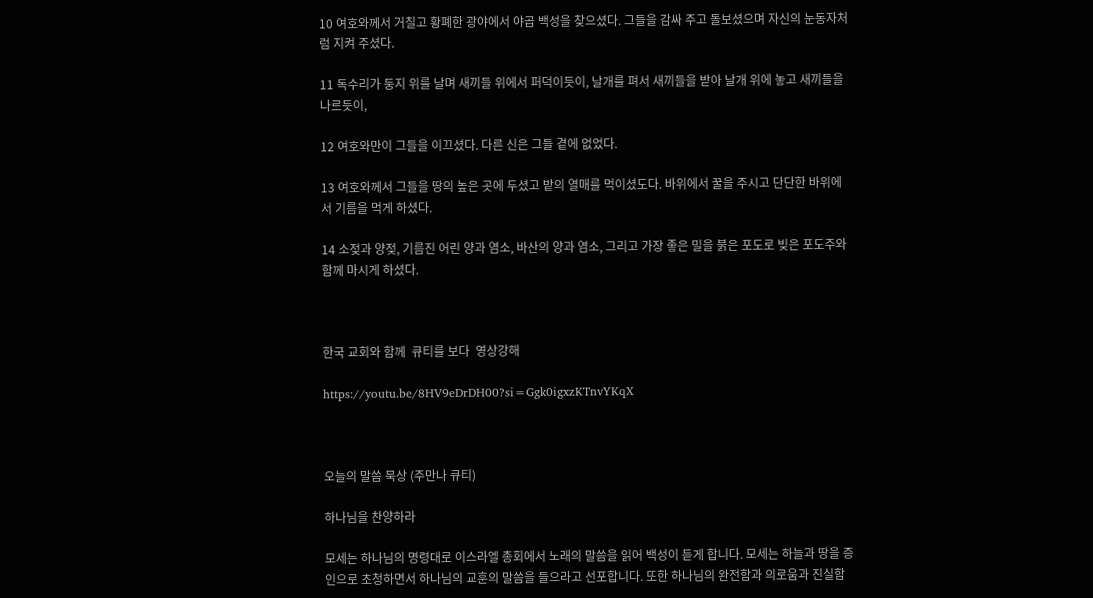10 여호와께서 거칠고 황폐한 광야에서 야곱 백성을 찾으셨다. 그들을 감싸 주고 돌보셨으며 자신의 눈동자처럼 지켜 주셨다.

11 독수리가 둥지 위를 날며 새끼들 위에서 퍼덕이듯이, 날개를 펴서 새끼들을 받아 날개 위에 놓고 새끼들을 나르듯이,

12 여호와만이 그들을 이끄셨다. 다른 신은 그들 곁에 없었다.

13 여호와께서 그들을 땅의 높은 곳에 두셨고 밭의 열매를 먹이셨도다. 바위에서 꿀을 주시고 단단한 바위에서 기름을 먹게 하셨다.

14 소젖과 양젖, 기름진 어린 양과 염소, 바산의 양과 염소, 그리고 가장 좋은 밀을 붉은 포도로 빚은 포도주와 함께 마시게 하셨다.



한국 교회와 함께  큐티를 보다  영상강해

https://youtu.be/8HV9eDrDH00?si=Ggk0igxzKTnvYKqX



오늘의 말씀 묵상 (주만나 큐티)

하나님을 찬양하라

모세는 하나님의 명령대로 이스라엘 총회에서 노래의 말씀을 읽어 백성이 듣게 합니다. 모세는 하늘과 땅을 증인으로 초청하면서 하나님의 교훈의 말씀을 들으라고 선포합니다. 또한 하나님의 완전함과 의로움과 진실함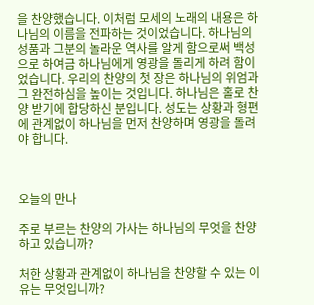을 찬양했습니다. 이처럼 모세의 노래의 내용은 하나님의 이름을 전파하는 것이었습니다. 하나님의 성품과 그분의 놀라운 역사를 알게 함으로써 백성으로 하여금 하나님에게 영광을 돌리게 하려 함이었습니다. 우리의 찬양의 첫 장은 하나님의 위엄과 그 완전하심을 높이는 것입니다. 하나님은 홀로 찬양 받기에 합당하신 분입니다. 성도는 상황과 형편에 관계없이 하나님을 먼저 찬양하며 영광을 돌려야 합니다.



오늘의 만나

주로 부르는 찬양의 가사는 하나님의 무엇을 찬양하고 있습니까?

처한 상황과 관계없이 하나님을 찬양할 수 있는 이유는 무엇입니까?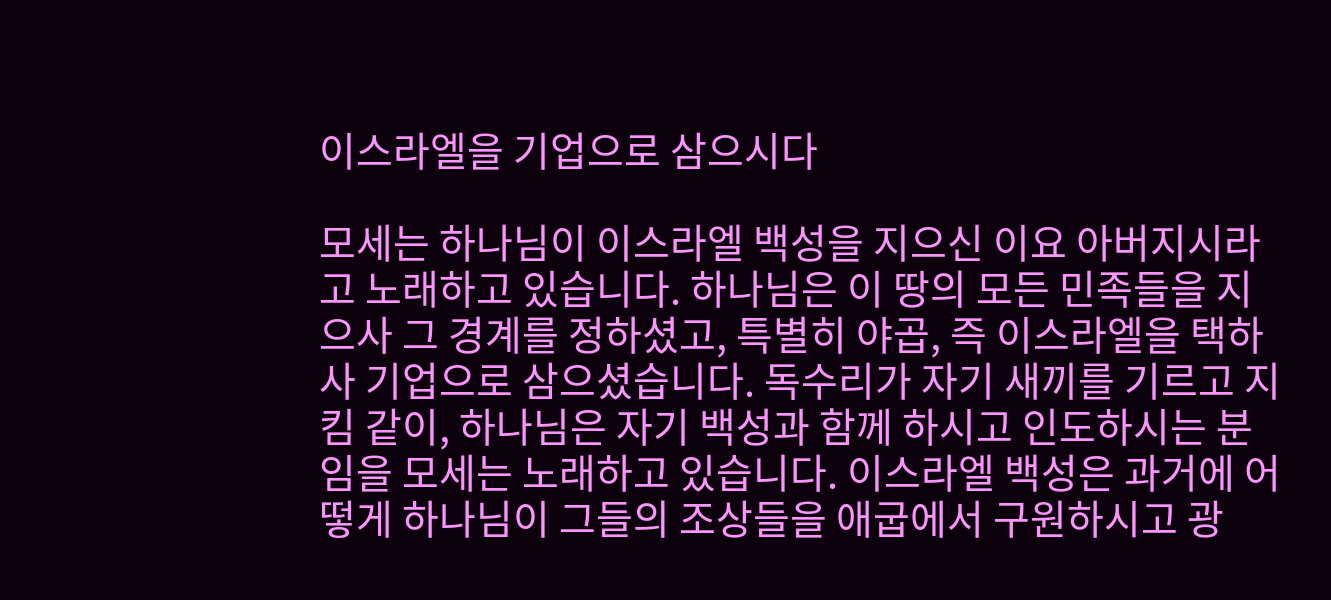이스라엘을 기업으로 삼으시다

모세는 하나님이 이스라엘 백성을 지으신 이요 아버지시라고 노래하고 있습니다. 하나님은 이 땅의 모든 민족들을 지으사 그 경계를 정하셨고, 특별히 야곱, 즉 이스라엘을 택하사 기업으로 삼으셨습니다. 독수리가 자기 새끼를 기르고 지킴 같이, 하나님은 자기 백성과 함께 하시고 인도하시는 분임을 모세는 노래하고 있습니다. 이스라엘 백성은 과거에 어떻게 하나님이 그들의 조상들을 애굽에서 구원하시고 광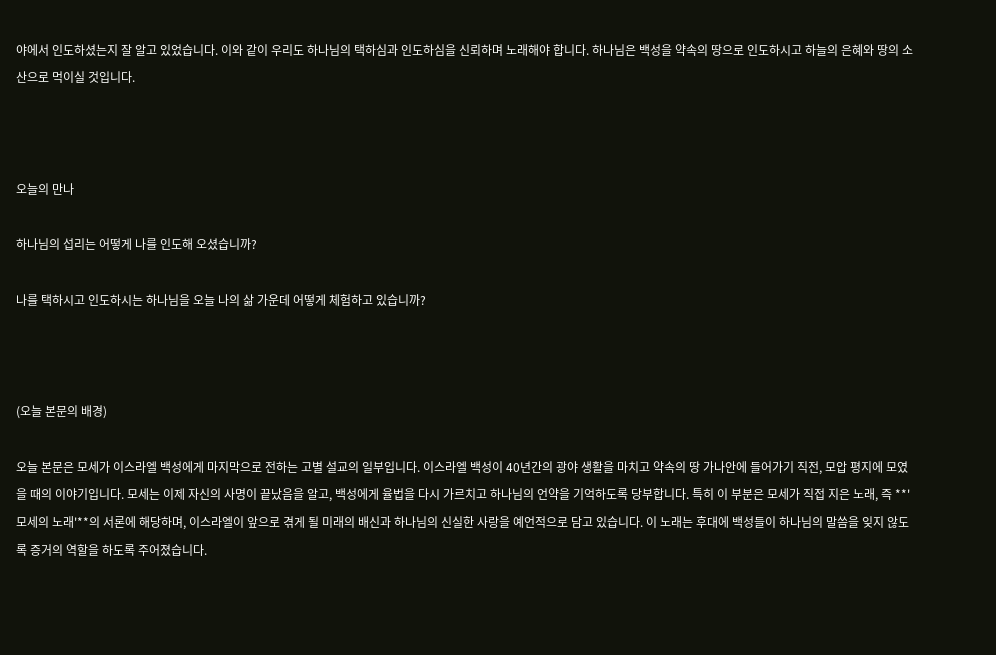야에서 인도하셨는지 잘 알고 있었습니다. 이와 같이 우리도 하나님의 택하심과 인도하심을 신뢰하며 노래해야 합니다. 하나님은 백성을 약속의 땅으로 인도하시고 하늘의 은혜와 땅의 소산으로 먹이실 것입니다.



오늘의 만나

하나님의 섭리는 어떻게 나를 인도해 오셨습니까?

나를 택하시고 인도하시는 하나님을 오늘 나의 삶 가운데 어떻게 체험하고 있습니까?



(오늘 본문의 배경)

오늘 본문은 모세가 이스라엘 백성에게 마지막으로 전하는 고별 설교의 일부입니다. 이스라엘 백성이 40년간의 광야 생활을 마치고 약속의 땅 가나안에 들어가기 직전, 모압 평지에 모였을 때의 이야기입니다. 모세는 이제 자신의 사명이 끝났음을 알고, 백성에게 율법을 다시 가르치고 하나님의 언약을 기억하도록 당부합니다. 특히 이 부분은 모세가 직접 지은 노래, 즉 **'모세의 노래'**의 서론에 해당하며, 이스라엘이 앞으로 겪게 될 미래의 배신과 하나님의 신실한 사랑을 예언적으로 담고 있습니다. 이 노래는 후대에 백성들이 하나님의 말씀을 잊지 않도록 증거의 역할을 하도록 주어졌습니다.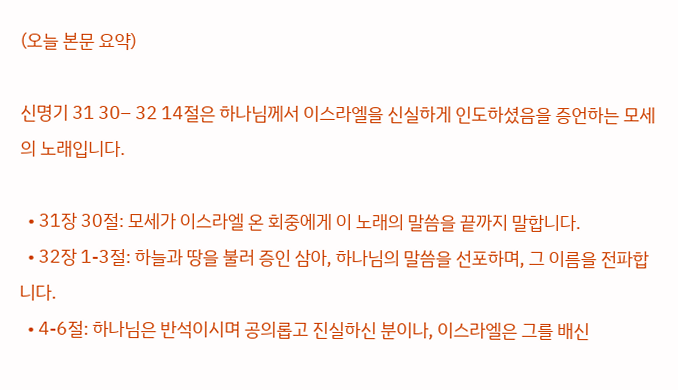(오늘 본문 요약)

신명기 31 30– 32 14절은 하나님께서 이스라엘을 신실하게 인도하셨음을 증언하는 모세의 노래입니다.

  • 31장 30절: 모세가 이스라엘 온 회중에게 이 노래의 말씀을 끝까지 말합니다.
  • 32장 1-3절: 하늘과 땅을 불러 증인 삼아, 하나님의 말씀을 선포하며, 그 이름을 전파합니다.
  • 4-6절: 하나님은 반석이시며 공의롭고 진실하신 분이나, 이스라엘은 그를 배신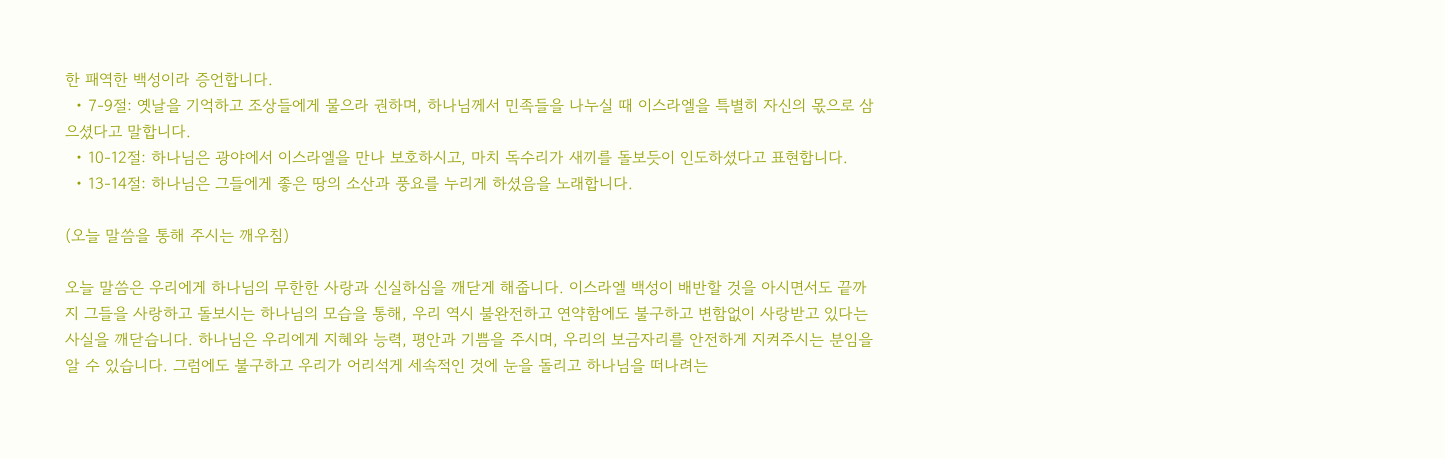한 패역한 백성이라 증언합니다.
  • 7-9절: 옛날을 기억하고 조상들에게 물으라 권하며, 하나님께서 민족들을 나누실 때 이스라엘을 특별히 자신의 몫으로 삼으셨다고 말합니다.
  • 10-12절: 하나님은 광야에서 이스라엘을 만나 보호하시고, 마치 독수리가 새끼를 돌보듯이 인도하셨다고 표현합니다.
  • 13-14절: 하나님은 그들에게 좋은 땅의 소산과 풍요를 누리게 하셨음을 노래합니다.

(오늘 말씀을 통해 주시는 깨우침)

오늘 말씀은 우리에게 하나님의 무한한 사랑과 신실하심을 깨닫게 해줍니다. 이스라엘 백성이 배반할 것을 아시면서도 끝까지 그들을 사랑하고 돌보시는 하나님의 모습을 통해, 우리 역시 불완전하고 연약함에도 불구하고 변함없이 사랑받고 있다는 사실을 깨닫습니다. 하나님은 우리에게 지혜와 능력, 평안과 기쁨을 주시며, 우리의 보금자리를 안전하게 지켜주시는 분임을 알 수 있습니다. 그럼에도 불구하고 우리가 어리석게 세속적인 것에 눈을 돌리고 하나님을 떠나려는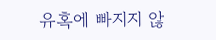유혹에 빠지지 않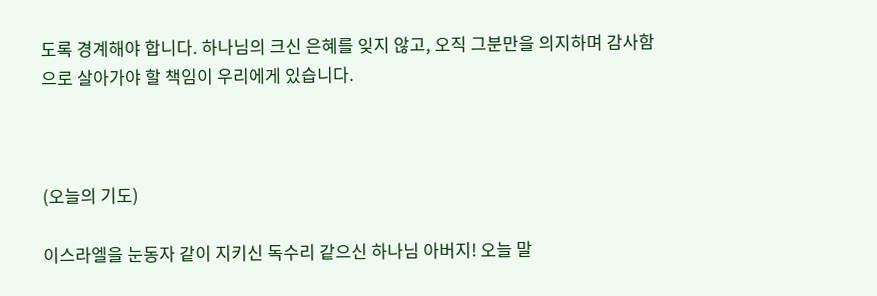도록 경계해야 합니다. 하나님의 크신 은혜를 잊지 않고, 오직 그분만을 의지하며 감사함으로 살아가야 할 책임이 우리에게 있습니다.



(오늘의 기도)

이스라엘을 눈동자 같이 지키신 독수리 같으신 하나님 아버지! 오늘 말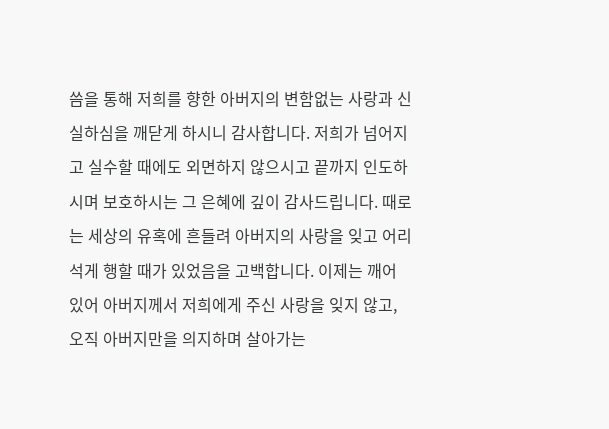씀을 통해 저희를 향한 아버지의 변함없는 사랑과 신실하심을 깨닫게 하시니 감사합니다. 저희가 넘어지고 실수할 때에도 외면하지 않으시고 끝까지 인도하시며 보호하시는 그 은혜에 깊이 감사드립니다. 때로는 세상의 유혹에 흔들려 아버지의 사랑을 잊고 어리석게 행할 때가 있었음을 고백합니다. 이제는 깨어 있어 아버지께서 저희에게 주신 사랑을 잊지 않고, 오직 아버지만을 의지하며 살아가는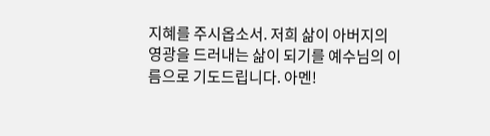지혜를 주시옵소서. 저희 삶이 아버지의 영광을 드러내는 삶이 되기를 예수님의 이름으로 기도드립니다. 아멘!